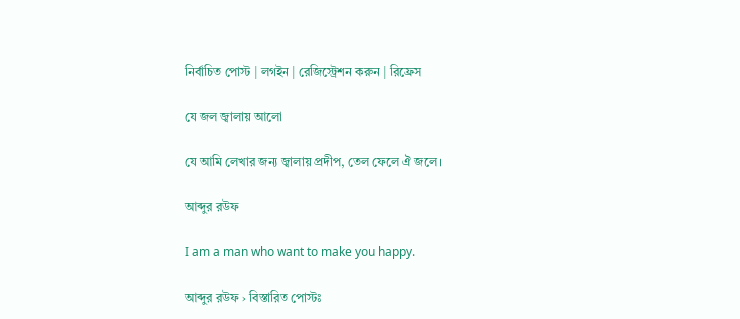নির্বাচিত পোস্ট | লগইন | রেজিস্ট্রেশন করুন | রিফ্রেস

যে জল জ্বালায় আলো

যে আমি লেখার জন্য জ্বালায় প্রদীপ, তেল ফেলে ঐ জলে।

আব্দুর রউফ

I am a man who want to make you happy.

আব্দুর রউফ › বিস্তারিত পোস্টঃ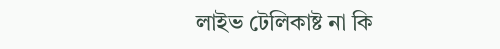লাইভ টেলিকাষ্ট না কি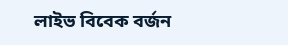লাইভ বিবেক বর্জন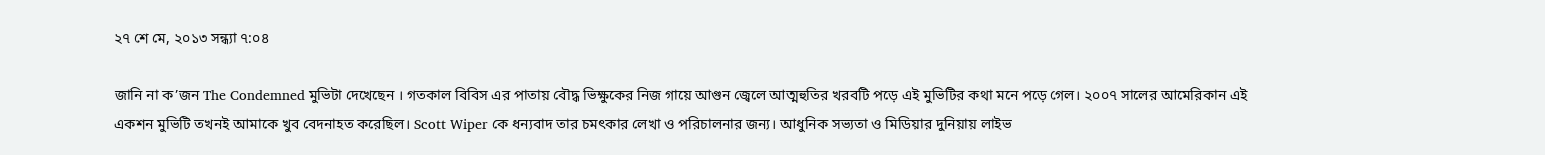২৭ শে মে, ২০১৩ সন্ধ্যা ৭:০৪

জানি না ক’জন The Condemned মুভিটা দেখেছেন । গতকাল বিবিস এর পাতায় বৌদ্ধ ভিক্ষুকের নিজ গায়ে আগুন জ্বেলে আত্মহুতির খরবটি পড়ে এই মুভিটির কথা মনে পড়ে গেল। ২০০৭ সালের আমেরিকান এই একশন মুভিটি তখনই আমাকে খুব বেদনাহত করেছিল। Scott Wiper কে ধন্যবাদ তার চমৎকার লেখা ও পরিচালনার জন্য। আধুনিক সভ্যতা ও মিডিয়ার দুনিয়ায় লাইভ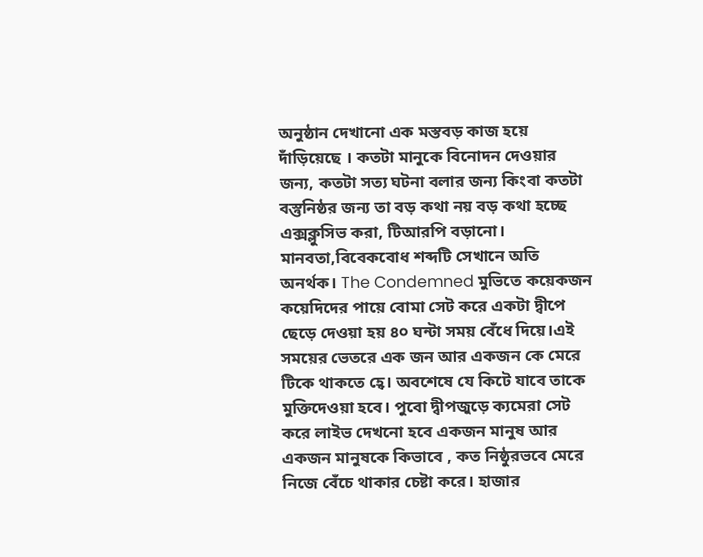অনুষ্ঠান দেখানো এক মস্তবড় কাজ হয়ে দাঁড়িয়েছে । কতটা মানুকে বিনোদন দেওয়ার জন্য, কতটা সত্য ঘটনা বলার জন্য কিংবা কতটা বস্তুনিষ্ঠর জন্য তা বড় কথা নয় বড় কথা হচ্ছে এক্সক্লুসিভ করা, টিআরপি বড়ানো। মানবতা,বিবেকবোধ শব্দটি সেখানে অতি অনর্থক। The Condemned মুভিতে কয়েকজন কয়েদিদের পায়ে বোমা সেট করে একটা দ্বীপে ছেড়ে দেওয়া হয় ৪০ ঘন্টা সময় বেঁধে দিয়ে।এই সময়ের ভেতরে এক জন আর একজন কে মেরে টিকে থাকতে হ্বে। অবশেষে যে কিটে যাবে তাকে মুক্তিদেওয়া হবে। পুবো দ্বীপজুড়ে ক্যমেরা সেট করে লাইভ দেখনো হবে একজন মানুষ আর একজন মানুষকে কিভাবে , কত নিষ্ঠুরভবে মেরে নিজে বেঁচে থাকার চেষ্টা করে। হাজার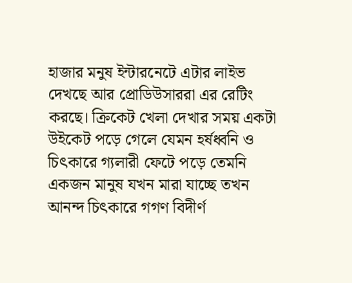হাজার মনুষ ইন্টারনেটে এটার লাইভ দেখছে আর প্রোডিউসাররা এর রেটিং করছে। ক্রিকেট খেলা দেখার সময় একটা উইকেট পড়ে গেলে যেমন হর্ষধ্বনি ও চিৎকারে গ্যলারী ফেটে পড়ে তেমনি একজন মানুষ যখন মারা যাচ্ছে তখন আনন্দ চিৎকারে গগণ বিদীর্ণ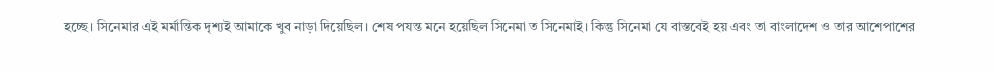হচ্ছে। সিনেমার এই মর্মান্তিক দৃশ্যই আমাকে খুব নাড়া দিয়েছিল। শেষ পযন্ত মনে হয়েছিল সিনেমা ত সিনেমাই। কিন্তু সিনেমা যে বাস্তবেই হয় এবং তা বাংলাদেশ ও তার আশেপাশের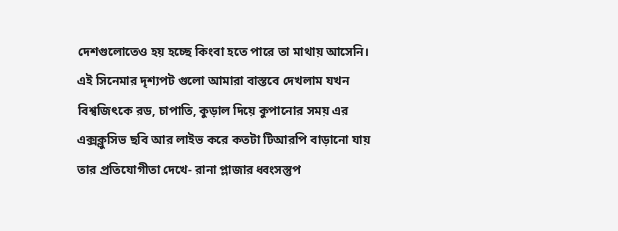দেশগুলোতেও হয় হচ্ছে কিংবা হতে পারে তা মাথায় আসেনি। এই সিনেমার দৃশ্যপট গুলো আমারা বাস্তবে দেখলাম যখন বিশ্বজিৎকে রড, চাপাতি, কুড়াল দিয়ে কুপানোর সময় এর এক্সক্লুসিভ ছবি আর লাইভ করে কতটা টিআরপি বাড়ানো যায় তার প্রতিযোগীতা দেখে- রানা প্লাজার ধ্বংসস্তুপ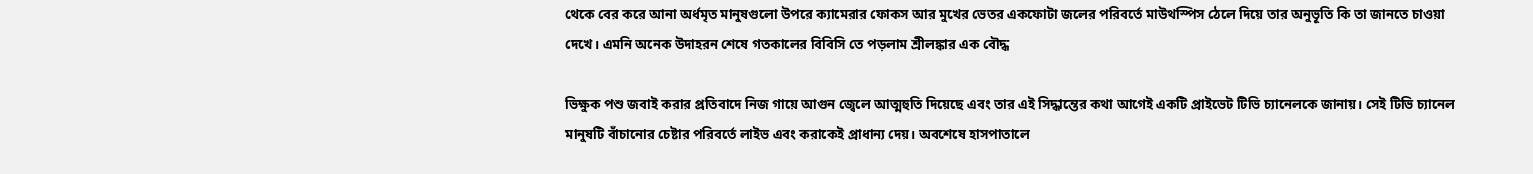থেকে বের করে আনা অর্ধমৃত মানুষগুলো উপরে ক্যামেরার ফোকস আর মুখের ভেতর একফোটা জলের পরিবর্তে মাউথস্পিস ঠেলে দিয়ে তার অনুভূতি কি তা জানতে চাওয়া দেখে। এমনি অনেক উদাহরন শেষে গতকালের বিবিসি তে পড়লাম শ্রীলঙ্কার এক বৌদ্ধ

ভিক্ষুক পশু জবাই করার প্রতিবাদে নিজ গায়ে আগুন জ্বেলে আত্মহুতি দিয়েছে এবং তার এই সিদ্ধান্তের কথা আগেই একটি প্রাইভেট টিভি চ্যানেলকে জানায়। সেই টিভি চ্যানেল মানুষটি বাঁচানোর চেষ্টার পরিবর্তে লাইভ এবং করাকেই প্রাধান্য দেয়। অবশেষে হাসপাতালে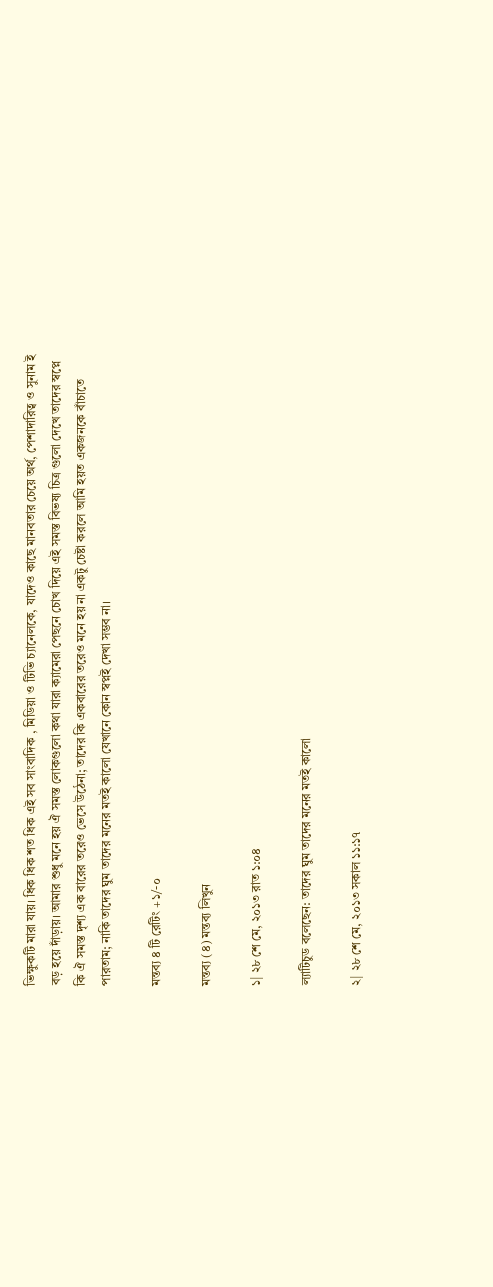ভিক্ষুকটি মারা যায়। ধিক ধিক শত ধিক এই সব সাংবাদিক , মিডিয়া ও টিভি চ্যানেলকে, যাদেও কাছে মানবতার চেয়ে অর্থ, পেশাদারিত্ব ও সুনাম ই বড় হয়ে দাঁড়ায়। আমার শুধু মনে হয় ঐ সমস্ত লোকগুলো কথা যারা ক্যামেরা পেছনে চোখ দিয়ে এই সমস্ত বিভষ্য চিত্র গুলো দেখে তাদের স্বপ্নে কি ঐ সমস্ত দৃশ্য এক বারের তরেও ভেসে উঠেনা; তাদের কি একবারের তরেও মনে হয় না একটু চেষ্টা করলে আমি হয়ত একজনকে বাঁচাতে পারতাম; নাকি তাদের ঘুম তাদের মনের মতই কালো যেখানে কোন স্বপ্নই দেখা সম্ভব না।

মন্তব্য ৪ টি রেটিং +১/-০

মন্তব্য (৪) মন্তব্য লিখুন

১| ২৮ শে মে, ২০১৩ রাত ১:০৪

ল্যাটিচুড বলেছেন: তাদের ঘুম তাদের মনের মতই কালো

২| ২৮ শে মে, ২০১৩ সকাল ১১:১৭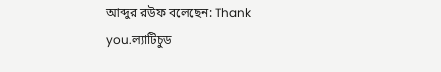আব্দুর রউফ বলেছেন: Thank you.ল্যাটিচুড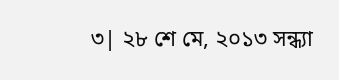৩| ২৮ শে মে, ২০১৩ সন্ধ্যা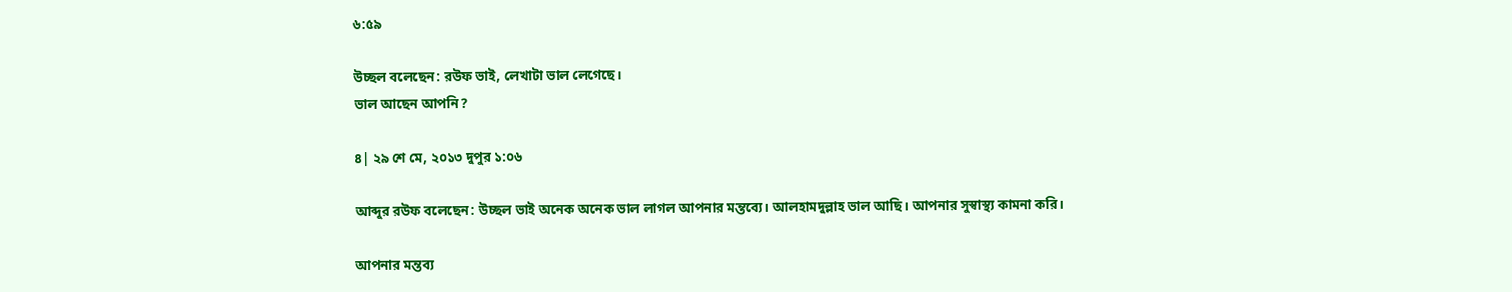৬:৫৯

উচ্ছল বলেছেন: রউফ ভাই, লেখাটা ভাল লেগেছে।
ভাল আছেন আপনি?

৪| ২৯ শে মে, ২০১৩ দুপুর ১:০৬

আব্দুর রউফ বলেছেন: উচ্ছল ভাই অনেক অনেক ভাল লাগল আপনার মন্তব্যে। আলহামদুল্লাহ ভাল আছি। আপনার সুস্বাস্থ্য কামনা করি।

আপনার মন্তব্য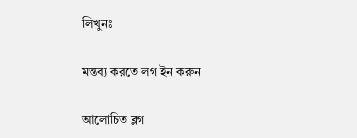লিখুনঃ

মন্তব্য করতে লগ ইন করুন

আলোচিত ব্লগ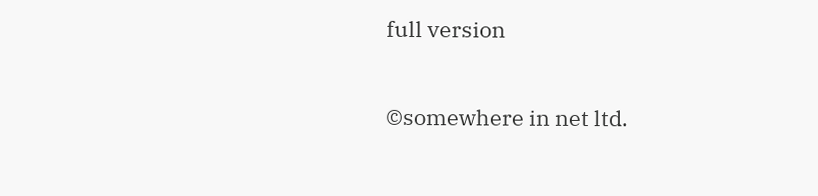full version

©somewhere in net ltd.